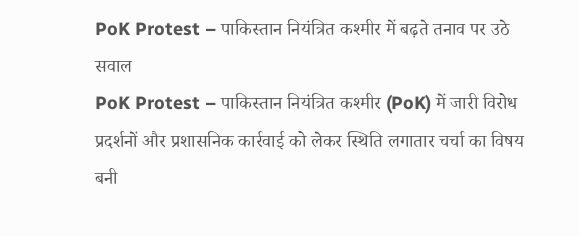PoK Protest – पाकिस्तान नियंत्रित कश्मीर में बढ़ते तनाव पर उठे सवाल
PoK Protest – पाकिस्तान नियंत्रित कश्मीर (PoK) में जारी विरोध प्रदर्शनों और प्रशासनिक कार्रवाई को लेकर स्थिति लगातार चर्चा का विषय बनी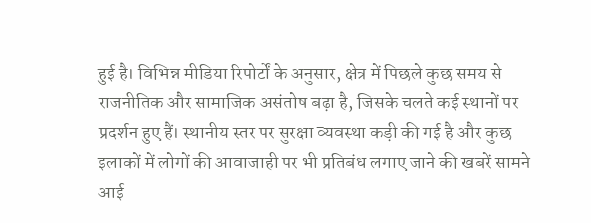हुई है। विभिन्न मीडिया रिपोर्टों के अनुसार, क्षेत्र में पिछले कुछ समय से राजनीतिक और सामाजिक असंतोष बढ़ा है, जिसके चलते कई स्थानों पर प्रदर्शन हुए हैं। स्थानीय स्तर पर सुरक्षा व्यवस्था कड़ी की गई है और कुछ इलाकों में लोगों की आवाजाही पर भी प्रतिबंध लगाए जाने की खबरें सामने आई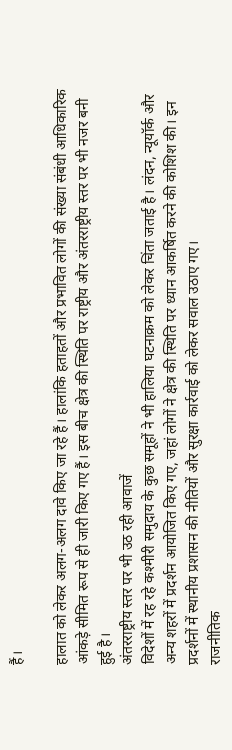हैं।

हालात को लेकर अलग-अलग दावे किए जा रहे हैं। हालांकि हताहतों और प्रभावित लोगों की संख्या संबंधी आधिकारिक आंकड़े सीमित रूप से ही जारी किए गए हैं। इस बीच क्षेत्र की स्थिति पर राष्ट्रीय और अंतरराष्ट्रीय स्तर पर भी नजर बनी हुई है।
अंतरराष्ट्रीय स्तर पर भी उठ रही आवाजें
विदेशों में रह रहे कश्मीरी समुदाय के कुछ समूहों ने भी हालिया घटनाक्रम को लेकर चिंता जताई है। लंदन, न्यूयॉर्क और अन्य शहरों में प्रदर्शन आयोजित किए गए, जहां लोगों ने क्षेत्र की स्थिति पर ध्यान आकर्षित करने की कोशिश की। इन प्रदर्शनों में स्थानीय प्रशासन की नीतियों और सुरक्षा कार्रवाई को लेकर सवाल उठाए गए।
राजनीतिक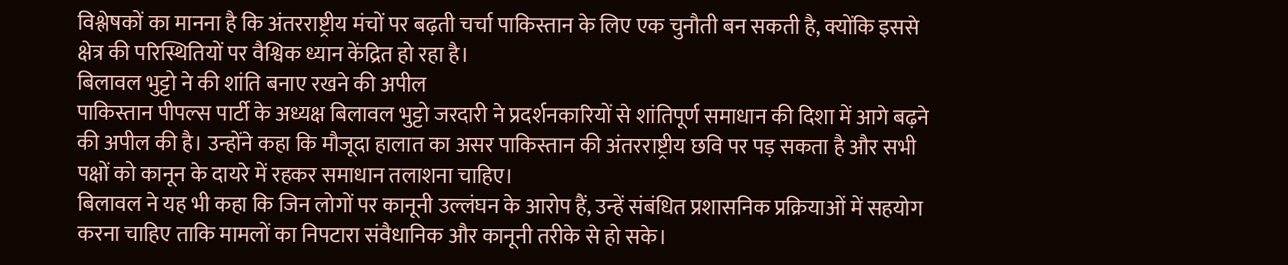विश्लेषकों का मानना है कि अंतरराष्ट्रीय मंचों पर बढ़ती चर्चा पाकिस्तान के लिए एक चुनौती बन सकती है, क्योंकि इससे क्षेत्र की परिस्थितियों पर वैश्विक ध्यान केंद्रित हो रहा है।
बिलावल भुट्टो ने की शांति बनाए रखने की अपील
पाकिस्तान पीपल्स पार्टी के अध्यक्ष बिलावल भुट्टो जरदारी ने प्रदर्शनकारियों से शांतिपूर्ण समाधान की दिशा में आगे बढ़ने की अपील की है। उन्होंने कहा कि मौजूदा हालात का असर पाकिस्तान की अंतरराष्ट्रीय छवि पर पड़ सकता है और सभी पक्षों को कानून के दायरे में रहकर समाधान तलाशना चाहिए।
बिलावल ने यह भी कहा कि जिन लोगों पर कानूनी उल्लंघन के आरोप हैं, उन्हें संबंधित प्रशासनिक प्रक्रियाओं में सहयोग करना चाहिए ताकि मामलों का निपटारा संवैधानिक और कानूनी तरीके से हो सके।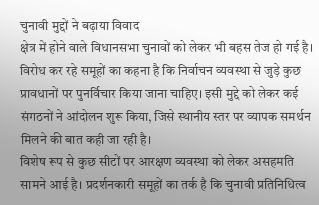चुनावी मुद्दों ने बढ़ाया विवाद
क्षेत्र में होने वाले विधानसभा चुनावों को लेकर भी बहस तेज हो गई है। विरोध कर रहे समूहों का कहना है कि निर्वाचन व्यवस्था से जुड़े कुछ प्रावधानों पर पुनर्विचार किया जाना चाहिए। इसी मुद्दे को लेकर कई संगठनों ने आंदोलन शुरू किया, जिसे स्थानीय स्तर पर व्यापक समर्थन मिलने की बात कही जा रही है।
विशेष रूप से कुछ सीटों पर आरक्षण व्यवस्था को लेकर असहमति सामने आई है। प्रदर्शनकारी समूहों का तर्क है कि चुनावी प्रतिनिधित्व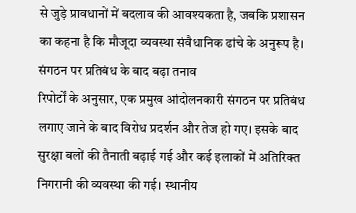से जुड़े प्रावधानों में बदलाव की आवश्यकता है, जबकि प्रशासन का कहना है कि मौजूदा व्यवस्था संवैधानिक ढांचे के अनुरूप है।
संगठन पर प्रतिबंध के बाद बढ़ा तनाव
रिपोर्टों के अनुसार, एक प्रमुख आंदोलनकारी संगठन पर प्रतिबंध लगाए जाने के बाद विरोध प्रदर्शन और तेज हो गए। इसके बाद सुरक्षा बलों की तैनाती बढ़ाई गई और कई इलाकों में अतिरिक्त निगरानी की व्यवस्था की गई। स्थानीय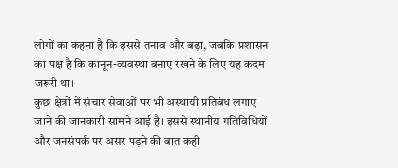लोगों का कहना है कि इससे तनाव और बढ़ा, जबकि प्रशासन का पक्ष है कि कानून-व्यवस्था बनाए रखने के लिए यह कदम जरूरी था।
कुछ क्षेत्रों में संचार सेवाओं पर भी अस्थायी प्रतिबंध लगाए जाने की जानकारी सामने आई है। इससे स्थानीय गतिविधियों और जनसंपर्क पर असर पड़ने की बात कही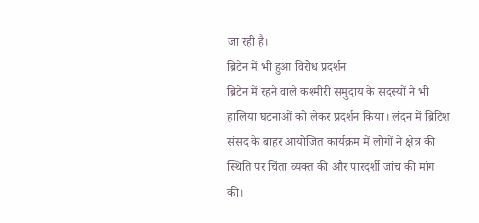जा रही है।
ब्रिटेन में भी हुआ विरोध प्रदर्शन
ब्रिटेन में रहने वाले कश्मीरी समुदाय के सदस्यों ने भी हालिया घटनाओं को लेकर प्रदर्शन किया। लंदन में ब्रिटिश संसद के बाहर आयोजित कार्यक्रम में लोगों ने क्षेत्र की स्थिति पर चिंता व्यक्त की और पारदर्शी जांच की मांग की।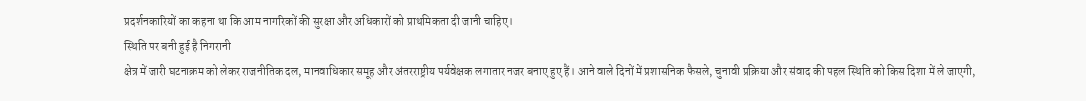प्रदर्शनकारियों का कहना था कि आम नागरिकों की सुरक्षा और अधिकारों को प्राथमिकता दी जानी चाहिए।
स्थिति पर बनी हुई है निगरानी
क्षेत्र में जारी घटनाक्रम को लेकर राजनीतिक दल, मानवाधिकार समूह और अंतरराष्ट्रीय पर्यवेक्षक लगातार नजर बनाए हुए हैं। आने वाले दिनों में प्रशासनिक फैसले, चुनावी प्रक्रिया और संवाद की पहल स्थिति को किस दिशा में ले जाएगी,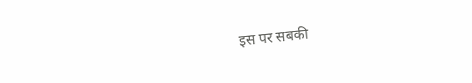इस पर सबकी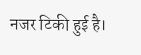नजर टिकी हुई है।